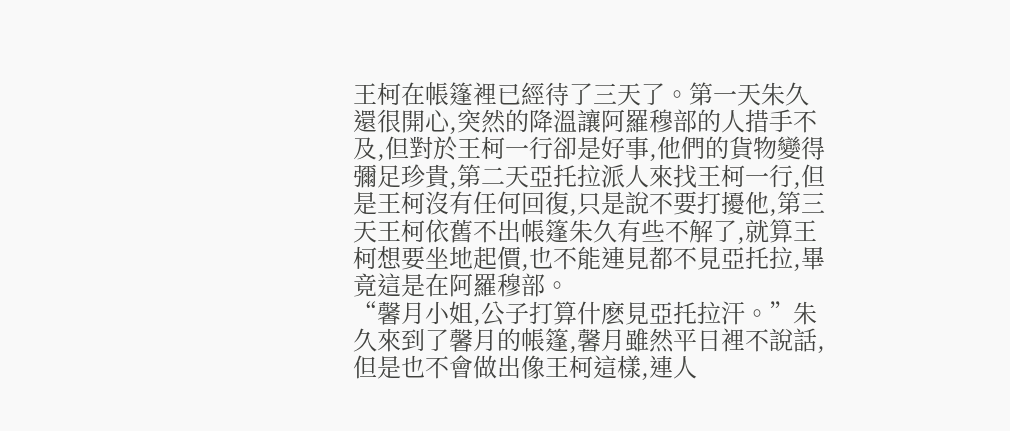王柯在帳篷裡已經待了三天了。第一天朱久還很開心,突然的降溫讓阿羅穆部的人措手不及,但對於王柯一行卻是好事,他們的貨物變得彌足珍貴,第二天亞托拉派人來找王柯一行,但是王柯沒有任何回復,只是說不要打擾他,第三天王柯依舊不出帳篷朱久有些不解了,就算王柯想要坐地起價,也不能連見都不見亞托拉,畢竟這是在阿羅穆部。
“馨月小姐,公子打算什麽見亞托拉汗。”朱久來到了馨月的帳篷,馨月雖然平日裡不說話,但是也不會做出像王柯這樣,連人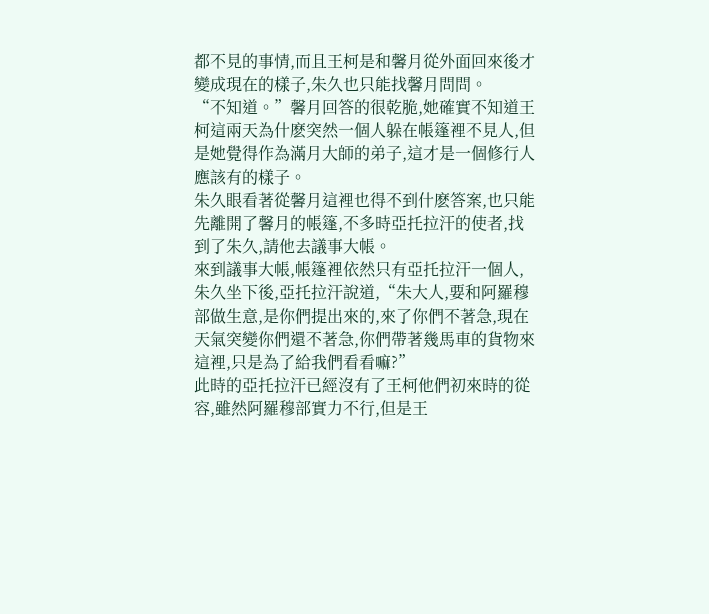都不見的事情,而且王柯是和馨月從外面回來後才變成現在的樣子,朱久也只能找馨月問問。
“不知道。”馨月回答的很乾脆,她確實不知道王柯這兩天為什麽突然一個人躲在帳篷裡不見人,但是她覺得作為滿月大師的弟子,這才是一個修行人應該有的樣子。
朱久眼看著從馨月這裡也得不到什麽答案,也只能先離開了馨月的帳篷,不多時亞托拉汗的使者,找到了朱久,請他去議事大帳。
來到議事大帳,帳篷裡依然只有亞托拉汗一個人,朱久坐下後,亞托拉汗說道,“朱大人,要和阿羅穆部做生意,是你們提出來的,來了你們不著急,現在天氣突變你們還不著急,你們帶著幾馬車的貨物來這裡,只是為了給我們看看嘛?”
此時的亞托拉汗已經沒有了王柯他們初來時的從容,雖然阿羅穆部實力不行,但是王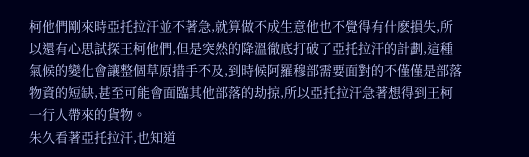柯他們剛來時亞托拉汗並不著急,就算做不成生意他也不覺得有什麽損失,所以還有心思試探王柯他們,但是突然的降溫徹底打破了亞托拉汗的計劃,這種氣候的變化會讓整個草原措手不及,到時候阿羅穆部需要面對的不僅僅是部落物資的短缺,甚至可能會面臨其他部落的劫掠,所以亞托拉汗急著想得到王柯一行人帶來的貨物。
朱久看著亞托拉汗,也知道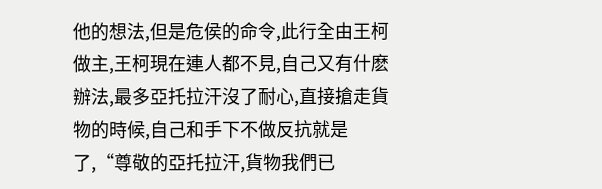他的想法,但是危侯的命令,此行全由王柯做主,王柯現在連人都不見,自己又有什麽辦法,最多亞托拉汗沒了耐心,直接搶走貨物的時候,自己和手下不做反抗就是了,“尊敬的亞托拉汗,貨物我們已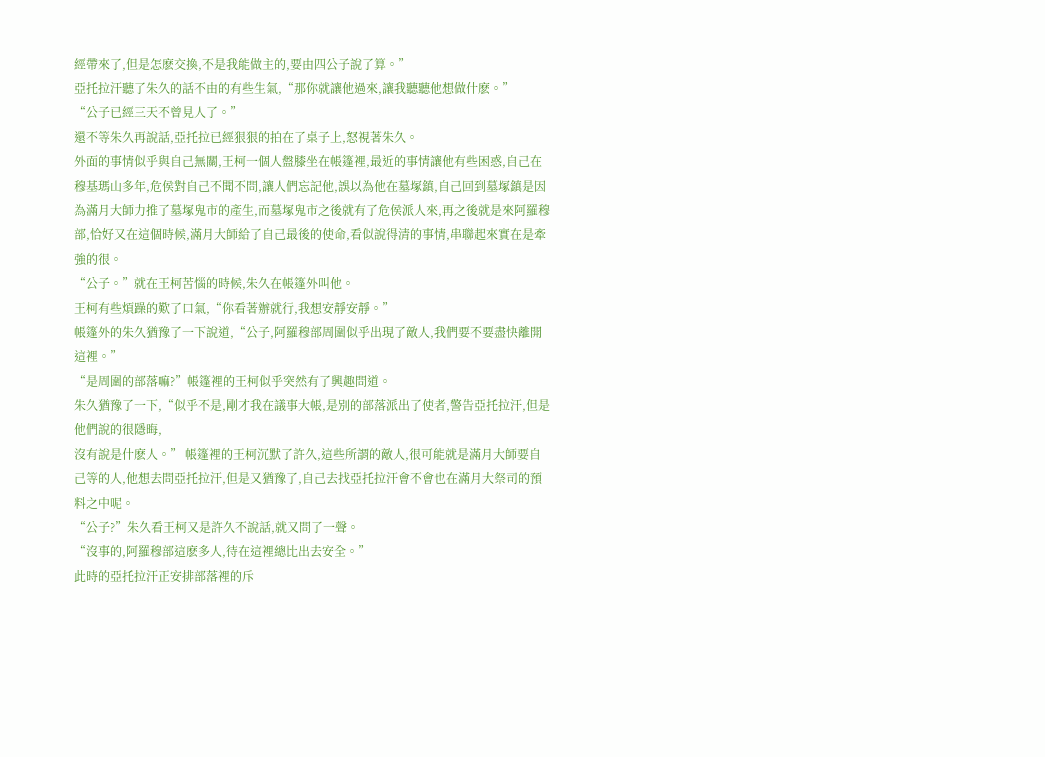經帶來了,但是怎麽交換,不是我能做主的,要由四公子說了算。”
亞托拉汗聽了朱久的話不由的有些生氣,“那你就讓他過來,讓我聽聽他想做什麽。”
“公子已經三天不曾見人了。”
還不等朱久再說話,亞托拉已經狠狠的拍在了桌子上,怒視著朱久。
外面的事情似乎與自己無關,王柯一個人盤膝坐在帳篷裡,最近的事情讓他有些困惑,自己在穆基瑪山多年,危侯對自己不聞不問,讓人們忘記他,誤以為他在墓塚鎮,自己回到墓塚鎮是因為滿月大師力推了墓塚鬼市的產生,而墓塚鬼市之後就有了危侯派人來,再之後就是來阿羅穆部,恰好又在這個時候,滿月大師給了自己最後的使命,看似說得清的事情,串聯起來實在是牽強的很。
“公子。”就在王柯苦惱的時候,朱久在帳篷外叫他。
王柯有些煩躁的歎了口氣,“你看著辦就行,我想安靜安靜。”
帳篷外的朱久猶豫了一下說道,“公子,阿羅穆部周圍似乎出現了敵人,我們要不要盡快離開這裡。”
“是周圍的部落嘛?”帳篷裡的王柯似乎突然有了興趣問道。
朱久猶豫了一下,“似乎不是,剛才我在議事大帳,是別的部落派出了使者,警告亞托拉汗,但是他們說的很隱晦,
沒有說是什麽人。” 帳篷裡的王柯沉默了許久,這些所謂的敵人,很可能就是滿月大師要自己等的人,他想去問亞托拉汗,但是又猶豫了,自己去找亞托拉汗會不會也在滿月大祭司的預料之中呢。
“公子?”朱久看王柯又是許久不說話,就又問了一聲。
“沒事的,阿羅穆部這麽多人,待在這裡總比出去安全。”
此時的亞托拉汗正安排部落裡的斥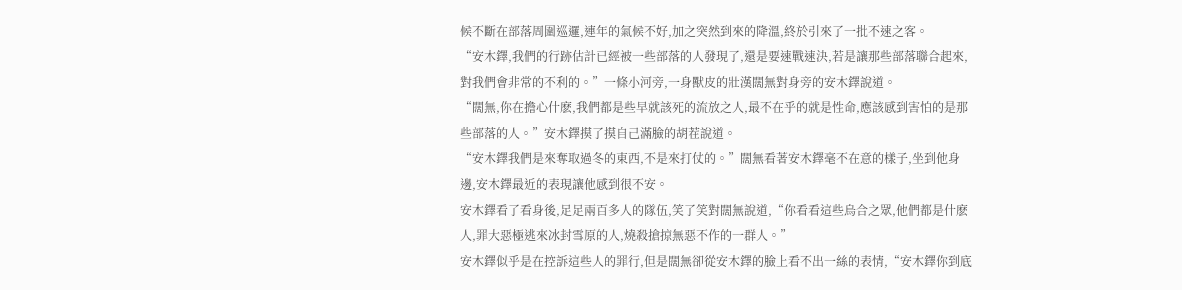候不斷在部落周圍巡邏,連年的氣候不好,加之突然到來的降溫,終於引來了一批不速之客。
“安木鐸,我們的行跡估計已經被一些部落的人發現了,還是要速戰速決,若是讓那些部落聯合起來,對我們會非常的不利的。”一條小河旁,一身獸皮的壯漢闊無對身旁的安木鐸說道。
“闊無,你在擔心什麽,我們都是些早就該死的流放之人,最不在乎的就是性命,應該感到害怕的是那些部落的人。”安木鐸摸了摸自己滿臉的胡茬說道。
“安木鐸我們是來奪取過冬的東西,不是來打仗的。”闊無看著安木鐸毫不在意的樣子,坐到他身邊,安木鐸最近的表現讓他感到很不安。
安木鐸看了看身後,足足兩百多人的隊伍,笑了笑對闊無說道,“你看看這些烏合之眾,他們都是什麽人,罪大惡極逃來冰封雪原的人,燒殺搶掠無惡不作的一群人。”
安木鐸似乎是在控訴這些人的罪行,但是闊無卻從安木鐸的臉上看不出一絲的表情,“安木鐸你到底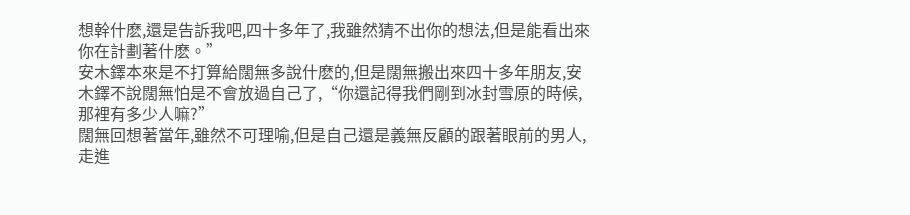想幹什麽,還是告訴我吧,四十多年了,我雖然猜不出你的想法,但是能看出來你在計劃著什麽。”
安木鐸本來是不打算給闊無多說什麽的,但是闊無搬出來四十多年朋友,安木鐸不說闊無怕是不會放過自己了,“你還記得我們剛到冰封雪原的時候,那裡有多少人嘛?”
闊無回想著當年,雖然不可理喻,但是自己還是義無反顧的跟著眼前的男人,走進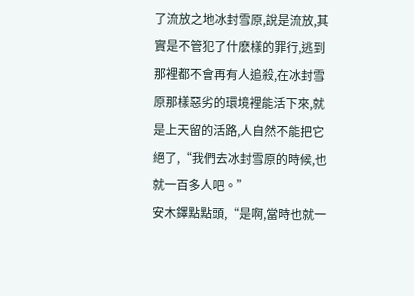了流放之地冰封雪原,說是流放,其實是不管犯了什麽樣的罪行,逃到那裡都不會再有人追殺,在冰封雪原那樣惡劣的環境裡能活下來,就是上天留的活路,人自然不能把它絕了,“我們去冰封雪原的時候,也就一百多人吧。”
安木鐸點點頭,“是啊,當時也就一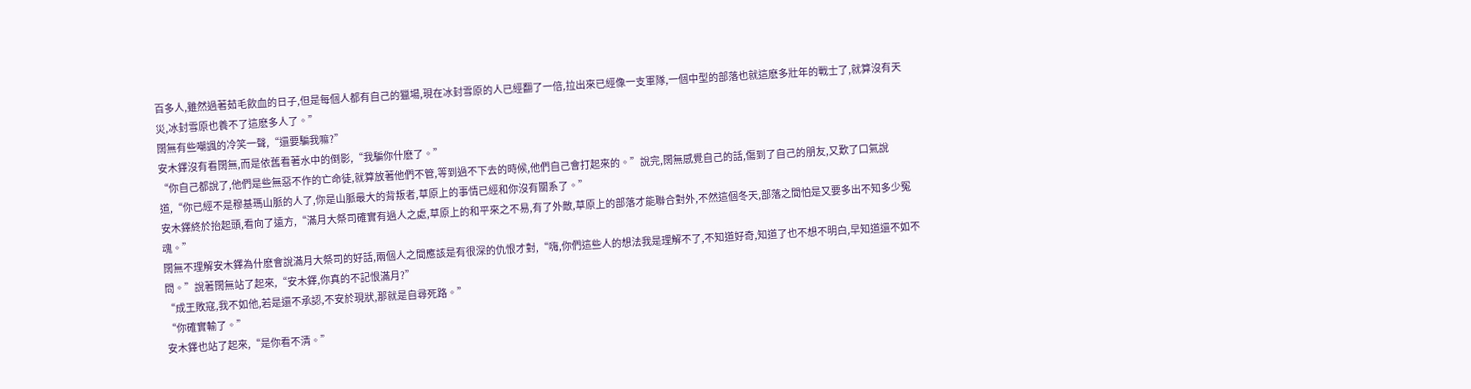百多人,雖然過著茹毛飲血的日子,但是每個人都有自己的獵場,現在冰封雪原的人已經翻了一倍,拉出來已經像一支軍隊,一個中型的部落也就這麽多壯年的戰士了,就算沒有天災,冰封雪原也養不了這麽多人了。”
闊無有些嘲諷的冷笑一聲,“還要騙我嘛?”
安木鐸沒有看闊無,而是依舊看著水中的倒影,“我騙你什麽了。”
“你自己都說了,他們是些無惡不作的亡命徒,就算放著他們不管,等到過不下去的時候,他們自己會打起來的。”說完,闊無感覺自己的話,傷到了自己的朋友,又歎了口氣說道,“你已經不是穆基瑪山脈的人了,你是山脈最大的背叛者,草原上的事情已經和你沒有關系了。”
安木鐸終於抬起頭,看向了遠方,“滿月大祭司確實有過人之處,草原上的和平來之不易,有了外敵,草原上的部落才能聯合對外,不然這個冬天,部落之間怕是又要多出不知多少冤魂。”
闊無不理解安木鐸為什麽會說滿月大祭司的好話,兩個人之間應該是有很深的仇恨才對,“嗨,你們這些人的想法我是理解不了,不知道好奇,知道了也不想不明白,早知道還不如不問。”說著闊無站了起來,“安木鐸,你真的不記恨滿月?”
“成王敗寇,我不如他,若是還不承認,不安於現狀,那就是自尋死路。”
“你確實輸了。”
安木鐸也站了起來,“是你看不清。”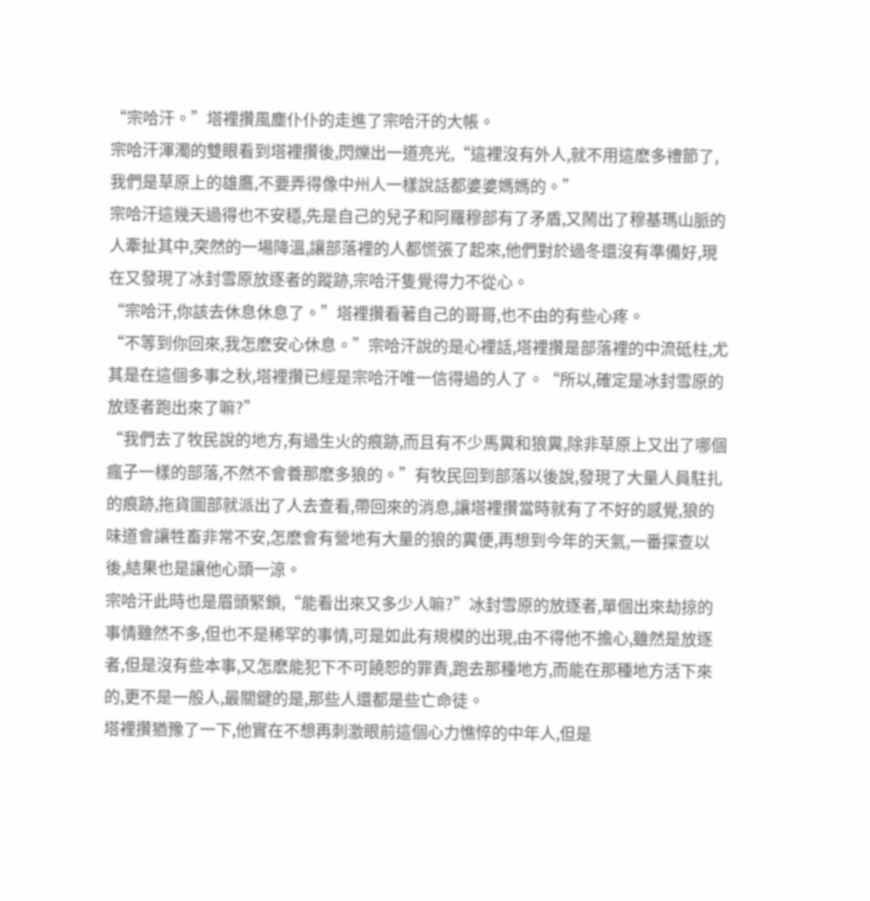“宗哈汗。”塔裡攢風塵仆仆的走進了宗哈汗的大帳。
宗哈汗渾濁的雙眼看到塔裡攢後,閃爍出一道亮光,“這裡沒有外人,就不用這麽多禮節了,我們是草原上的雄鷹,不要弄得像中州人一樣說話都婆婆媽媽的。”
宗哈汗這幾天過得也不安穩,先是自己的兒子和阿羅穆部有了矛盾,又鬧出了穆基瑪山脈的人牽扯其中,突然的一場降溫,讓部落裡的人都慌張了起來,他們對於過冬還沒有準備好,現在又發現了冰封雪原放逐者的蹤跡,宗哈汗隻覺得力不從心。
“宗哈汗,你該去休息休息了。”塔裡攢看著自己的哥哥,也不由的有些心疼。
“不等到你回來,我怎麽安心休息。”宗哈汗說的是心裡話,塔裡攢是部落裡的中流砥柱,尤其是在這個多事之秋,塔裡攢已經是宗哈汗唯一信得過的人了。“所以,確定是冰封雪原的放逐者跑出來了嘛?”
“我們去了牧民說的地方,有過生火的痕跡,而且有不少馬糞和狼糞,除非草原上又出了哪個瘋子一樣的部落,不然不會養那麽多狼的。”有牧民回到部落以後說,發現了大量人員駐扎的痕跡,拖貨圖部就派出了人去查看,帶回來的消息,讓塔裡攢當時就有了不好的感覺,狼的味道會讓牲畜非常不安,怎麽會有營地有大量的狼的糞便,再想到今年的天氣,一番探查以後,結果也是讓他心頭一涼。
宗哈汗此時也是眉頭緊鎖,“能看出來又多少人嘛?”冰封雪原的放逐者,單個出來劫掠的事情雖然不多,但也不是稀罕的事情,可是如此有規模的出現,由不得他不擔心,雖然是放逐者,但是沒有些本事,又怎麽能犯下不可饒恕的罪責,跑去那種地方,而能在那種地方活下來的,更不是一般人,最關鍵的是,那些人還都是些亡命徒。
塔裡攢猶豫了一下,他實在不想再刺激眼前這個心力憔悴的中年人,但是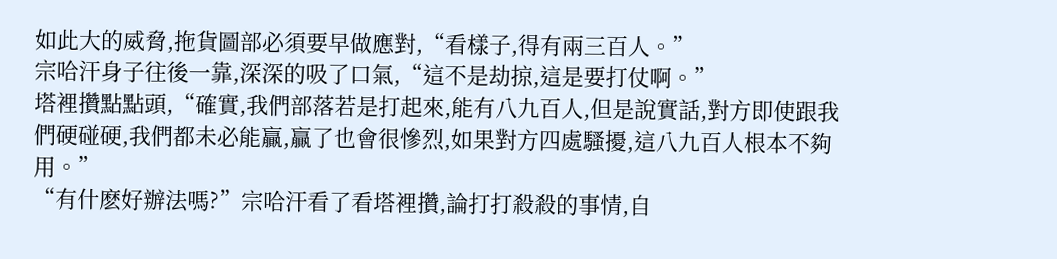如此大的威脅,拖貨圖部必須要早做應對,“看樣子,得有兩三百人。”
宗哈汗身子往後一靠,深深的吸了口氣,“這不是劫掠,這是要打仗啊。”
塔裡攢點點頭,“確實,我們部落若是打起來,能有八九百人,但是說實話,對方即使跟我們硬碰硬,我們都未必能贏,贏了也會很慘烈,如果對方四處騷擾,這八九百人根本不夠用。”
“有什麽好辦法嗎?”宗哈汗看了看塔裡攢,論打打殺殺的事情,自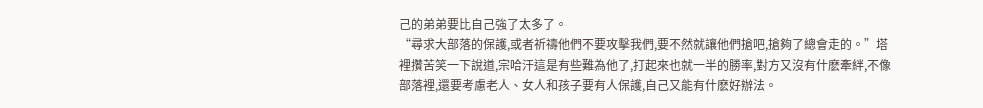己的弟弟要比自己強了太多了。
“尋求大部落的保護,或者祈禱他們不要攻擊我們,要不然就讓他們搶吧,搶夠了總會走的。”塔裡攢苦笑一下說道,宗哈汗這是有些難為他了,打起來也就一半的勝率,對方又沒有什麽牽絆,不像部落裡,還要考慮老人、女人和孩子要有人保護,自己又能有什麽好辦法。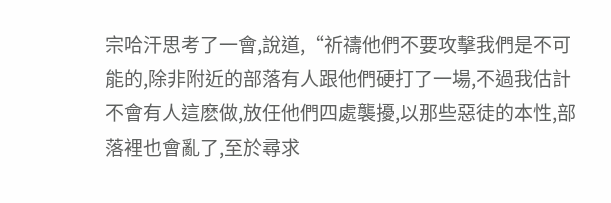宗哈汗思考了一會,說道,“祈禱他們不要攻擊我們是不可能的,除非附近的部落有人跟他們硬打了一場,不過我估計不會有人這麽做,放任他們四處襲擾,以那些惡徒的本性,部落裡也會亂了,至於尋求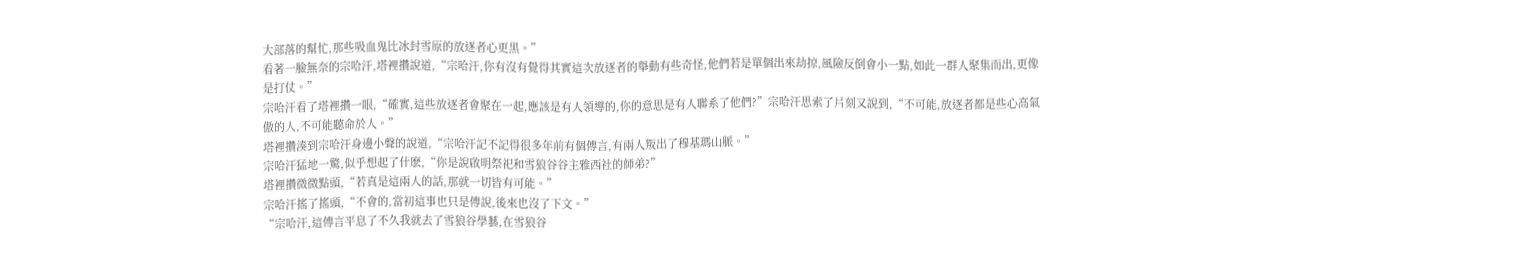大部落的幫忙,那些吸血鬼比冰封雪原的放逐者心更黑。”
看著一臉無奈的宗哈汗,塔裡攢說道,“宗哈汗,你有沒有覺得其實這次放逐者的舉動有些奇怪,他們若是單個出來劫掠,風險反倒會小一點,如此一群人聚集而出,更像是打仗。”
宗哈汗看了塔裡攢一眼,“確實,這些放逐者會聚在一起,應該是有人領導的,你的意思是有人聯系了他們?”宗哈汗思索了片刻又說到,“不可能,放逐者都是些心高氣傲的人,不可能聽命於人。”
塔裡攢湊到宗哈汗身邊小聲的說道,“宗哈汗記不記得很多年前有個傳言,有兩人叛出了穆基瑪山脈。”
宗哈汗猛地一驚,似乎想起了什麽,“你是說啟明祭祀和雪狼谷谷主雅西社的師弟?”
塔裡攢微微點頭,“若真是這兩人的話,那就一切皆有可能。”
宗哈汗搖了搖頭,“不會的,當初這事也只是傳說,後來也沒了下文。”
“宗哈汗,這傳言平息了不久我就去了雪狼谷學藝,在雪狼谷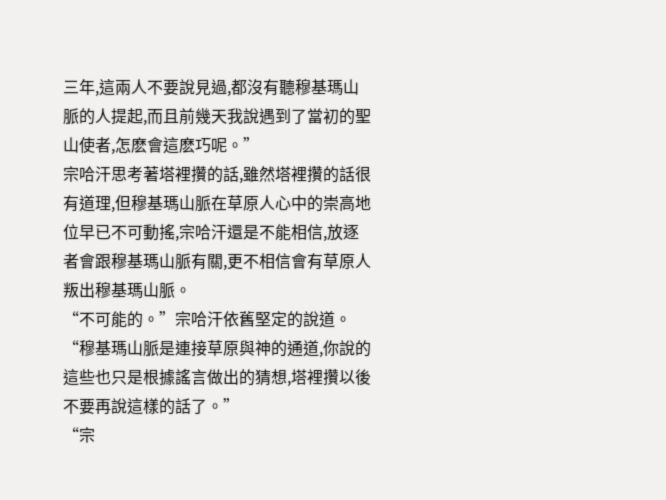三年,這兩人不要說見過,都沒有聽穆基瑪山脈的人提起,而且前幾天我說遇到了當初的聖山使者,怎麽會這麽巧呢。”
宗哈汗思考著塔裡攢的話,雖然塔裡攢的話很有道理,但穆基瑪山脈在草原人心中的崇高地位早已不可動搖,宗哈汗還是不能相信,放逐者會跟穆基瑪山脈有關,更不相信會有草原人叛出穆基瑪山脈。
“不可能的。”宗哈汗依舊堅定的說道。“穆基瑪山脈是連接草原與神的通道,你說的這些也只是根據謠言做出的猜想,塔裡攢以後不要再說這樣的話了。”
“宗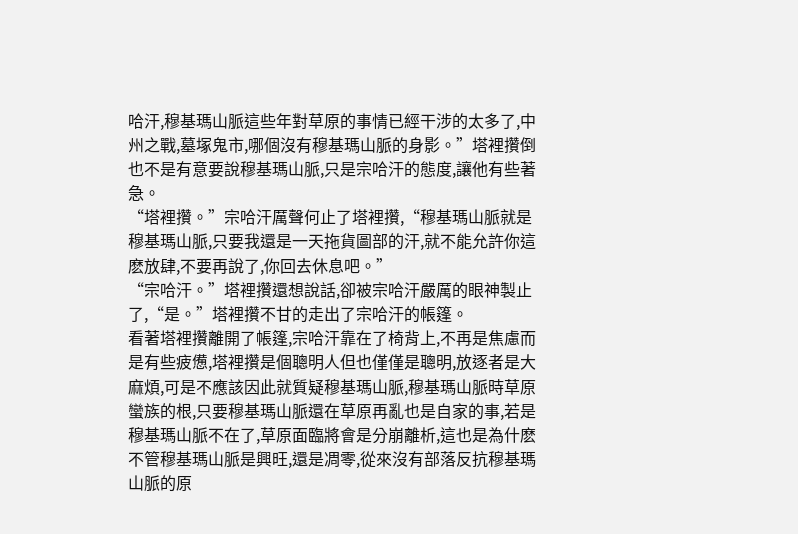哈汗,穆基瑪山脈這些年對草原的事情已經干涉的太多了,中州之戰,墓塚鬼市,哪個沒有穆基瑪山脈的身影。”塔裡攢倒也不是有意要說穆基瑪山脈,只是宗哈汗的態度,讓他有些著急。
“塔裡攢。”宗哈汗厲聲何止了塔裡攢,“穆基瑪山脈就是穆基瑪山脈,只要我還是一天拖貨圖部的汗,就不能允許你這麽放肆,不要再說了,你回去休息吧。”
“宗哈汗。”塔裡攢還想說話,卻被宗哈汗嚴厲的眼神製止了,“是。”塔裡攢不甘的走出了宗哈汗的帳篷。
看著塔裡攢離開了帳篷,宗哈汗靠在了椅背上,不再是焦慮而是有些疲憊,塔裡攢是個聰明人但也僅僅是聰明,放逐者是大麻煩,可是不應該因此就質疑穆基瑪山脈,穆基瑪山脈時草原蠻族的根,只要穆基瑪山脈還在草原再亂也是自家的事,若是穆基瑪山脈不在了,草原面臨將會是分崩離析,這也是為什麽不管穆基瑪山脈是興旺,還是凋零,從來沒有部落反抗穆基瑪山脈的原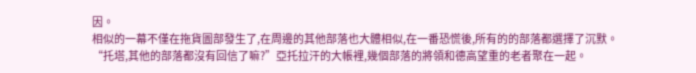因。
相似的一幕不僅在拖貨圖部發生了,在周邊的其他部落也大體相似,在一番恐慌後,所有的的部落都選擇了沉默。
“托塔,其他的部落都沒有回信了嘛?”亞托拉汗的大帳裡,幾個部落的將領和德高望重的老者聚在一起。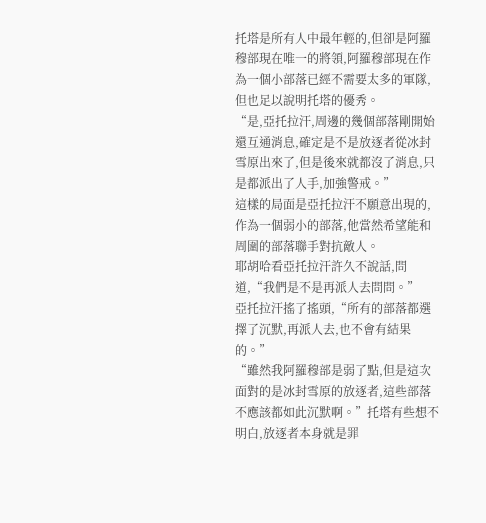托塔是所有人中最年輕的,但卻是阿羅穆部現在唯一的將領,阿羅穆部現在作為一個小部落已經不需要太多的軍隊,但也足以說明托塔的優秀。
“是,亞托拉汗,周邊的幾個部落剛開始還互通消息,確定是不是放逐者從冰封雪原出來了,但是後來就都沒了消息,只是都派出了人手,加強警戒。”
這樣的局面是亞托拉汗不願意出現的,作為一個弱小的部落,他當然希望能和周圍的部落聯手對抗敵人。
耶胡哈看亞托拉汗許久不說話,問道,“我們是不是再派人去問問。”
亞托拉汗搖了搖頭,“所有的部落都選擇了沉默,再派人去,也不會有結果的。”
“雖然我阿羅穆部是弱了點,但是這次面對的是冰封雪原的放逐者,這些部落不應該都如此沉默啊。”托塔有些想不明白,放逐者本身就是罪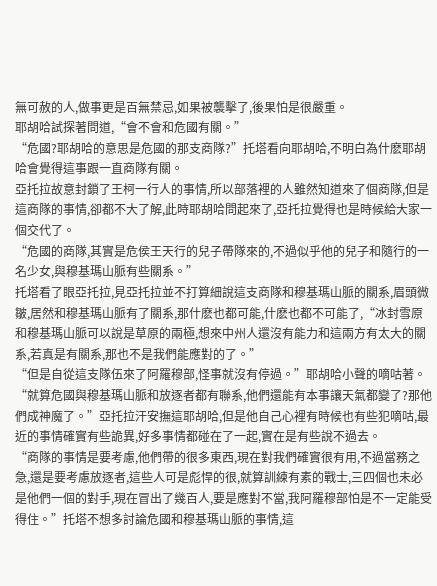無可赦的人,做事更是百無禁忌,如果被襲擊了,後果怕是很嚴重。
耶胡哈試探著問道,“會不會和危國有關。”
“危國?耶胡哈的意思是危國的那支商隊?”托塔看向耶胡哈,不明白為什麽耶胡哈會覺得這事跟一直商隊有關。
亞托拉故意封鎖了王柯一行人的事情,所以部落裡的人雖然知道來了個商隊,但是這商隊的事情,卻都不大了解,此時耶胡哈問起來了,亞托拉覺得也是時候給大家一個交代了。
“危國的商隊,其實是危侯王天行的兒子帶隊來的,不過似乎他的兒子和隨行的一名少女,與穆基瑪山脈有些關系。”
托塔看了眼亞托拉,見亞托拉並不打算細說這支商隊和穆基瑪山脈的關系,眉頭微皺,居然和穆基瑪山脈有了關系,那什麽也都可能,什麽也都不可能了,“冰封雪原和穆基瑪山脈可以說是草原的兩極,想來中州人還沒有能力和這兩方有太大的關系,若真是有關系,那也不是我們能應對的了。”
“但是自從這支隊伍來了阿羅穆部,怪事就沒有停過。”耶胡哈小聲的嘀咕著。
“就算危國與穆基瑪山脈和放逐者都有聯系,他們還能有本事讓天氣都變了?那他們成神魔了。”亞托拉汗安撫這耶胡哈,但是他自己心裡有時候也有些犯嘀咕,最近的事情確實有些詭異,好多事情都碰在了一起,實在是有些說不過去。
“商隊的事情是要考慮,他們帶的很多東西,現在對我們確實很有用,不過當務之急,還是要考慮放逐者,這些人可是彪悍的很,就算訓練有素的戰士,三四個也未必是他們一個的對手,現在冒出了幾百人,要是應對不當,我阿羅穆部怕是不一定能受得住。”托塔不想多討論危國和穆基瑪山脈的事情,這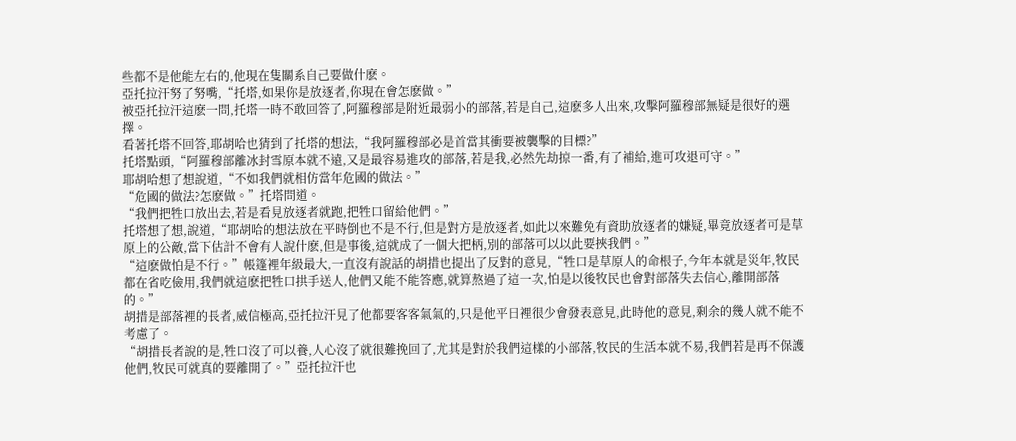些都不是他能左右的,他現在隻關系自己要做什麽。
亞托拉汗努了努嘴,“托塔,如果你是放逐者,你現在會怎麽做。”
被亞托拉汗這麽一問,托塔一時不敢回答了,阿羅穆部是附近最弱小的部落,若是自己,這麽多人出來,攻擊阿羅穆部無疑是很好的選擇。
看著托塔不回答,耶胡哈也猜到了托塔的想法,“我阿羅穆部必是首當其衝要被襲擊的目標?”
托塔點頭,“阿羅穆部離冰封雪原本就不遠,又是最容易進攻的部落,若是我,必然先劫掠一番,有了補給,進可攻退可守。”
耶胡哈想了想說道,“不如我們就相仿當年危國的做法。”
“危國的做法?怎麽做。”托塔問道。
“我們把牲口放出去,若是看見放逐者就跑,把牲口留給他們。”
托塔想了想,說道,“耶胡哈的想法放在平時倒也不是不行,但是對方是放逐者,如此以來難免有資助放逐者的嫌疑,畢竟放逐者可是草原上的公敵,當下估計不會有人說什麽,但是事後,這就成了一個大把柄,別的部落可以以此要挾我們。”
“這麽做怕是不行。”帳篷裡年級最大,一直沒有說話的胡措也提出了反對的意見,“牲口是草原人的命根子,今年本就是災年,牧民都在省吃儉用,我們就這麽把牲口拱手送人,他們又能不能答應,就算熬過了這一次,怕是以後牧民也會對部落失去信心,離開部落的。”
胡措是部落裡的長者,威信極高,亞托拉汗見了他都要客客氣氣的,只是他平日裡很少會發表意見,此時他的意見,剩余的幾人就不能不考慮了。
“胡措長者說的是,牲口沒了可以養,人心沒了就很難挽回了,尤其是對於我們這樣的小部落,牧民的生活本就不易,我們若是再不保護他們,牧民可就真的要離開了。”亞托拉汗也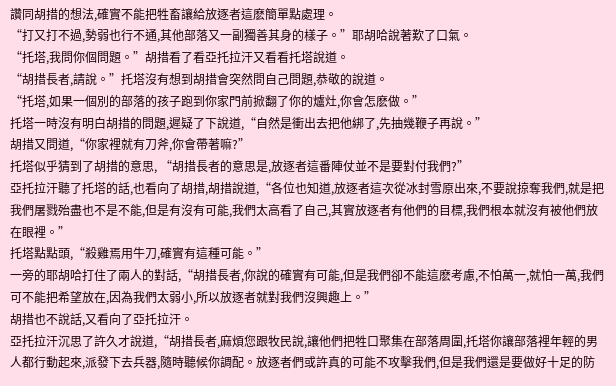讚同胡措的想法,確實不能把牲畜讓給放逐者這麽簡單點處理。
“打又打不過,勢弱也行不通,其他部落又一副獨善其身的樣子。”耶胡哈說著歎了口氣。
“托塔,我問你個問題。”胡措看了看亞托拉汗又看看托塔說道。
“胡措長者,請說。”托塔沒有想到胡措會突然問自己問題,恭敬的說道。
“托塔,如果一個別的部落的孩子跑到你家門前掀翻了你的爐灶,你會怎麽做。”
托塔一時沒有明白胡措的問題,遲疑了下說道,“自然是衝出去把他綁了,先抽幾鞭子再說。”
胡措又問道,“你家裡就有刀斧,你會帶著嘛?”
托塔似乎猜到了胡措的意思, “胡措長者的意思是,放逐者這番陣仗並不是要對付我們?”
亞托拉汗聽了托塔的話,也看向了胡措,胡措說道,“各位也知道,放逐者這次從冰封雪原出來,不要說掠奪我們,就是把我們屠戮殆盡也不是不能,但是有沒有可能,我們太高看了自己,其實放逐者有他們的目標,我們根本就沒有被他們放在眼裡。”
托塔點點頭,“殺雞焉用牛刀,確實有這種可能。”
一旁的耶胡哈打住了兩人的對話,“胡措長者,你說的確實有可能,但是我們卻不能這麽考慮,不怕萬一,就怕一萬,我們可不能把希望放在,因為我們太弱小,所以放逐者就對我們沒興趣上。”
胡措也不說話,又看向了亞托拉汗。
亞托拉汗沉思了許久才說道,“胡措長者,麻煩您跟牧民說,讓他們把牲口聚集在部落周圍,托塔你讓部落裡年輕的男人都行動起來,派發下去兵器,隨時聽候你調配。放逐者們或許真的可能不攻擊我們,但是我們還是要做好十足的防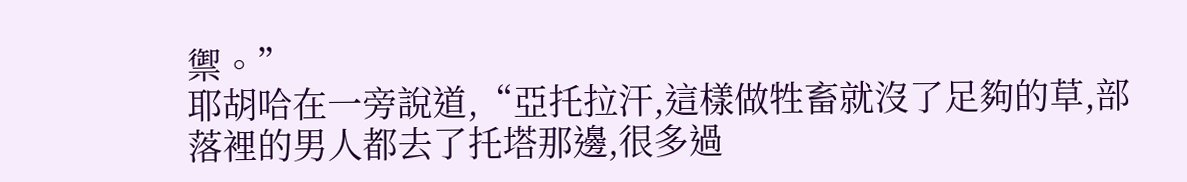禦。”
耶胡哈在一旁說道,“亞托拉汗,這樣做牲畜就沒了足夠的草,部落裡的男人都去了托塔那邊,很多過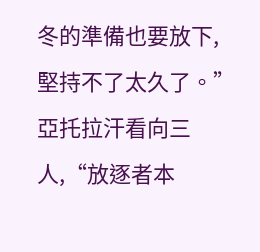冬的準備也要放下,堅持不了太久了。”
亞托拉汗看向三人,“放逐者本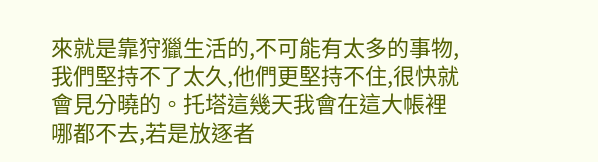來就是靠狩獵生活的,不可能有太多的事物,我們堅持不了太久,他們更堅持不住,很快就會見分曉的。托塔這幾天我會在這大帳裡哪都不去,若是放逐者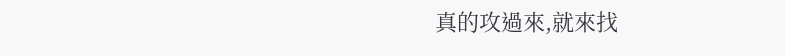真的攻過來,就來找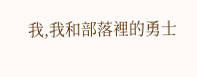我,我和部落裡的勇士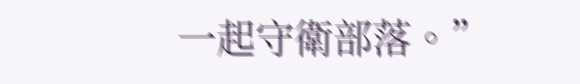一起守衛部落。”